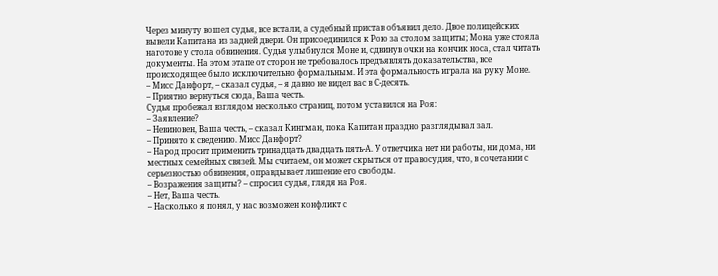Через минуту вошел судья, все встали, а судебный пристав объявил дело. Двое полицейских вывели Капитана из задней двери. Он присоединился к Рою за столом защиты; Мона уже стояла наготове у стола обвинения. Судья улыбнулся Моне и, сдвинув очки на кончик носа, стал читать документы. На этом этапе от сторон не требовалось предъявлять доказательства, все происходящее было исключительно формальным. И эта формальность играла на руку Моне.
– Мисс Данфорт, – сказал судья, – я давно не видел вас в С-десять.
– Приятно вернуться сюда, Ваша честь.
Судья пробежал взглядом несколько страниц, потом уставился на Роя:
– Заявление?
– Невиновен, Ваша честь, – сказал Кингман, пока Капитан праздно разглядывал зал.
– Принято к сведению. Мисс Данфорт?
– Народ просит применить тринадцать двадцать пять-А. У ответчика нет ни работы, ни дома, ни местных семейных связей. Мы считаем, он может скрыться от правосудия, что, в сочетании с серьезностью обвинения, оправдывает лишение его свободы.
– Возражения защиты? – спросил судья, глядя на Роя.
– Нет, Ваша честь.
– Насколько я понял, у нас возможен конфликт с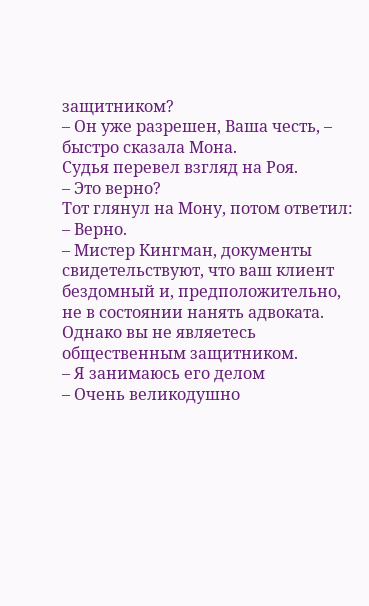защитником?
– Он уже разрешен, Ваша честь, – быстро сказала Мона.
Судья перевел взгляд на Роя.
– Это верно?
Тот глянул на Мону, потом ответил:
– Верно.
– Мистер Кингман, документы свидетельствуют, что ваш клиент бездомный и, предположительно, не в состоянии нанять адвоката. Однако вы не являетесь общественным защитником.
– Я занимаюсь его делом
– Очень великодушно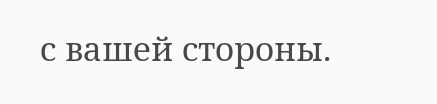с вашей стороны.